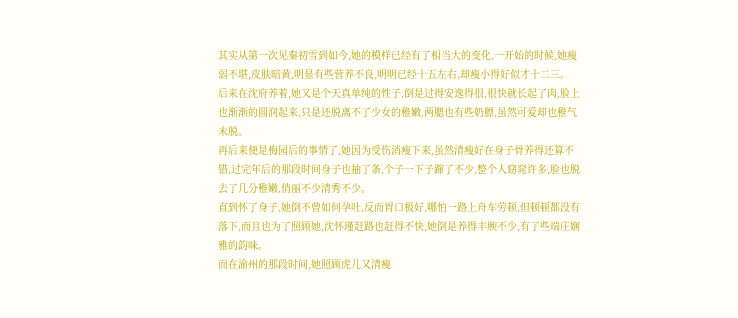其实从第一次见秦初雪到如今,她的模样已经有了相当大的变化,一开始的时候,她瘦弱不堪,皮肤暗黄,明显有些营养不良,明明已经十五左右,却瘦小得好似才十二三。
后来在沈府养着,她又是个天真单纯的性子,倒是过得安逸得很,很快就长起了肉,脸上也渐渐的圆润起来,只是还脱离不了少女的稚嫩,两腮也有些奶膘,虽然可爱却也稚气未脱。
再后来便是梅园后的事情了,她因为受伤消瘦下来,虽然清瘦好在身子骨养得还算不错,过完年后的那段时间身子也抽了条,个子一下子蹿了不少,整个人窈窕许多,脸也脱去了几分稚嫩,俏丽不少清秀不少。
直到怀了身子,她倒不曾如何孕吐,反而胃口极好,哪怕一路上舟车劳顿,但顿顿都没有落下,而且也为了照顾她,沈怀瑾赶路也赶得不快,她倒是养得丰腴不少,有了些端庄娴雅的韵味。
而在渝州的那段时间,她照顾虎儿又清瘦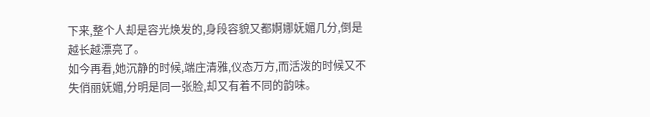下来,整个人却是容光焕发的,身段容貌又都婀娜妩媚几分,倒是越长越漂亮了。
如今再看,她沉静的时候,端庄清雅,仪态万方,而活泼的时候又不失俏丽妩媚,分明是同一张脸,却又有着不同的韵味。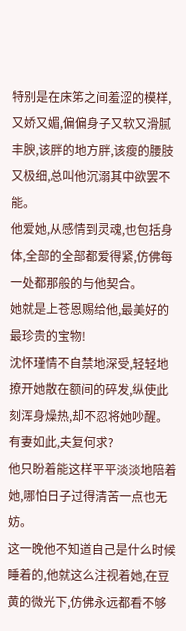特别是在床笫之间羞涩的模样,又娇又媚,偏偏身子又软又滑腻丰腴,该胖的地方胖,该瘦的腰肢又极细,总叫他沉溺其中欲罢不能。
他爱她,从感情到灵魂,也包括身体,全部的全部都爱得紧,仿佛每一处都那般的与他契合。
她就是上苍恩赐给他,最美好的最珍贵的宝物!
沈怀瑾情不自禁地深受,轻轻地撩开她散在额间的碎发,纵使此刻浑身燥热,却不忍将她吵醒。
有妻如此,夫复何求?
他只盼着能这样平平淡淡地陪着她,哪怕日子过得清苦一点也无妨。
这一晚他不知道自己是什么时候睡着的,他就这么注视着她,在豆黄的微光下,仿佛永远都看不够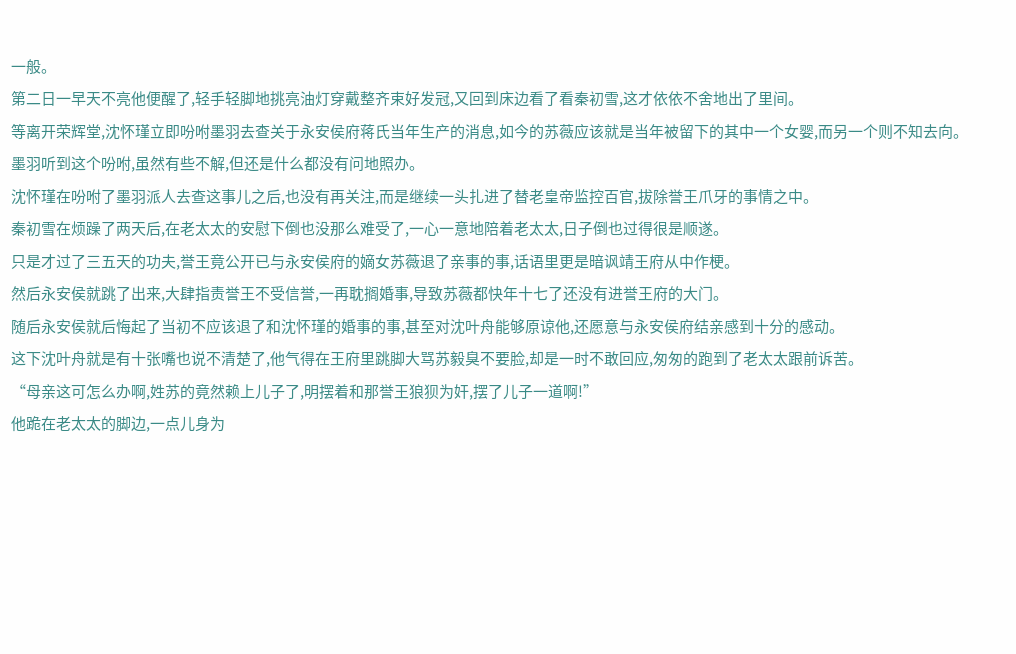一般。
第二日一早天不亮他便醒了,轻手轻脚地挑亮油灯穿戴整齐束好发冠,又回到床边看了看秦初雪,这才依依不舍地出了里间。
等离开荣辉堂,沈怀瑾立即吩咐墨羽去查关于永安侯府蒋氏当年生产的消息,如今的苏薇应该就是当年被留下的其中一个女婴,而另一个则不知去向。
墨羽听到这个吩咐,虽然有些不解,但还是什么都没有问地照办。
沈怀瑾在吩咐了墨羽派人去查这事儿之后,也没有再关注,而是继续一头扎进了替老皇帝监控百官,拔除誉王爪牙的事情之中。
秦初雪在烦躁了两天后,在老太太的安慰下倒也没那么难受了,一心一意地陪着老太太,日子倒也过得很是顺遂。
只是才过了三五天的功夫,誉王竟公开已与永安侯府的嫡女苏薇退了亲事的事,话语里更是暗讽靖王府从中作梗。
然后永安侯就跳了出来,大肆指责誉王不受信誉,一再耽搁婚事,导致苏薇都快年十七了还没有进誉王府的大门。
随后永安侯就后悔起了当初不应该退了和沈怀瑾的婚事的事,甚至对沈叶舟能够原谅他,还愿意与永安侯府结亲感到十分的感动。
这下沈叶舟就是有十张嘴也说不清楚了,他气得在王府里跳脚大骂苏毅臭不要脸,却是一时不敢回应,匆匆的跑到了老太太跟前诉苦。
“母亲这可怎么办啊,姓苏的竟然赖上儿子了,明摆着和那誉王狼狈为奸,摆了儿子一道啊!”
他跪在老太太的脚边,一点儿身为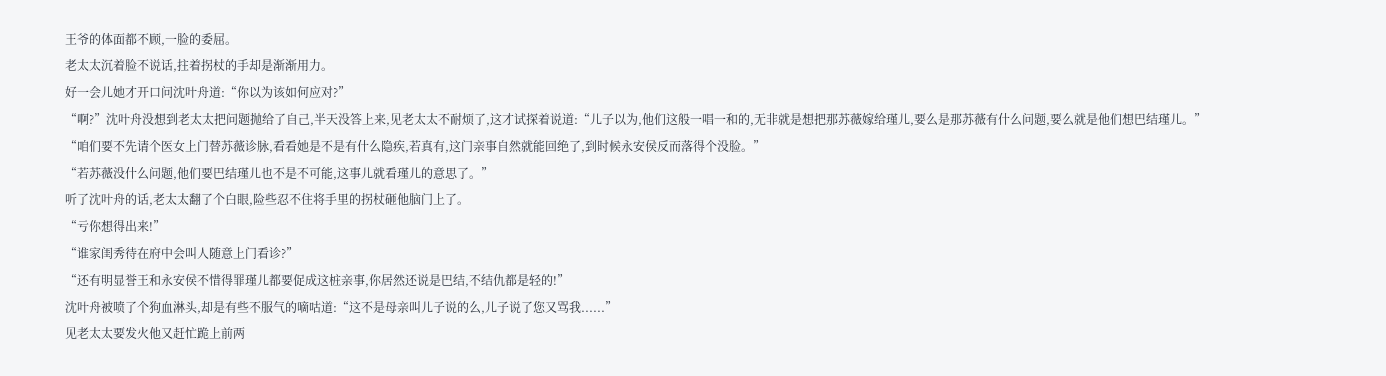王爷的体面都不顾,一脸的委屈。
老太太沉着脸不说话,拄着拐杖的手却是渐渐用力。
好一会儿她才开口问沈叶舟道:“你以为该如何应对?”
“啊?”沈叶舟没想到老太太把问题抛给了自己,半天没答上来,见老太太不耐烦了,这才试探着说道:“儿子以为,他们这般一唱一和的,无非就是想把那苏薇嫁给瑾儿,要么是那苏薇有什么问题,要么就是他们想巴结瑾儿。”
“咱们要不先请个医女上门替苏薇诊脉,看看她是不是有什么隐疾,若真有,这门亲事自然就能回绝了,到时候永安侯反而落得个没脸。”
“若苏薇没什么问题,他们要巴结瑾儿也不是不可能,这事儿就看瑾儿的意思了。”
听了沈叶舟的话,老太太翻了个白眼,险些忍不住将手里的拐杖砸他脑门上了。
“亏你想得出来!”
“谁家闺秀待在府中会叫人随意上门看诊?”
“还有明显誉王和永安侯不惜得罪瑾儿都要促成这桩亲事,你居然还说是巴结,不结仇都是轻的!”
沈叶舟被喷了个狗血淋头,却是有些不服气的嘀咕道:“这不是母亲叫儿子说的么,儿子说了您又骂我......”
见老太太要发火他又赶忙跪上前两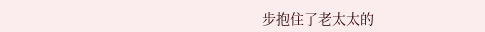步抱住了老太太的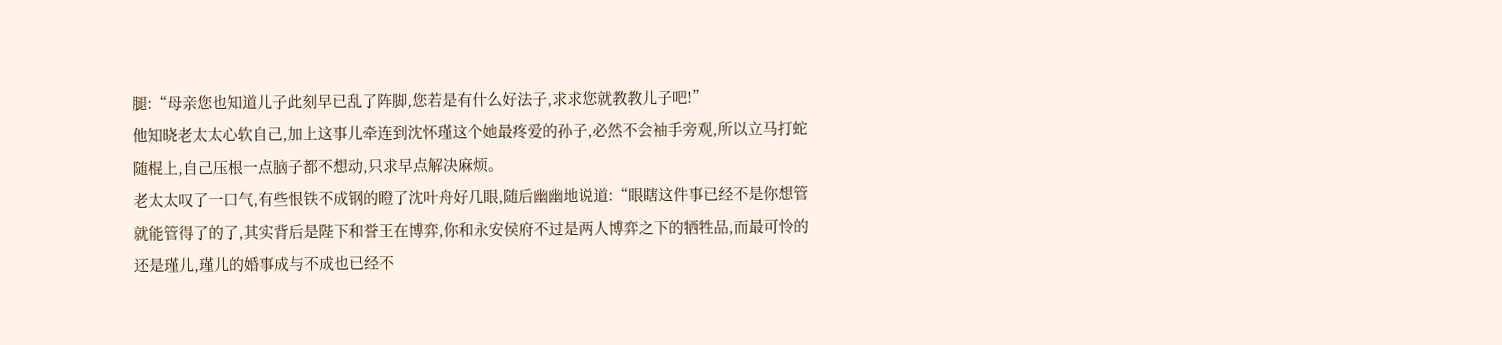腿:“母亲您也知道儿子此刻早已乱了阵脚,您若是有什么好法子,求求您就教教儿子吧!”
他知晓老太太心软自己,加上这事儿牵连到沈怀瑾这个她最疼爱的孙子,必然不会袖手旁观,所以立马打蛇随棍上,自己压根一点脑子都不想动,只求早点解决麻烦。
老太太叹了一口气,有些恨铁不成钢的瞪了沈叶舟好几眼,随后幽幽地说道:“眼瞎这件事已经不是你想管就能管得了的了,其实背后是陛下和誉王在博弈,你和永安侯府不过是两人博弈之下的牺牲品,而最可怜的还是瑾儿,瑾儿的婚事成与不成也已经不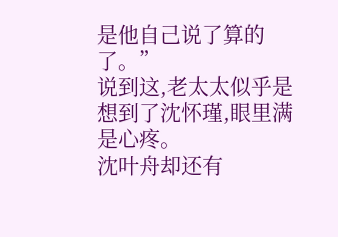是他自己说了算的了。”
说到这,老太太似乎是想到了沈怀瑾,眼里满是心疼。
沈叶舟却还有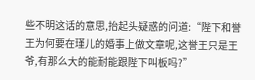些不明这话的意思,抬起头疑惑的问道:“陛下和誉王为何要在瑾儿的婚事上做文章呢,这誉王只是王爷,有那么大的能耐能跟陛下叫板吗?”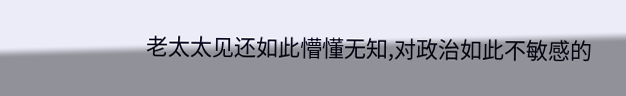老太太见还如此懵懂无知,对政治如此不敏感的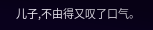儿子,不由得又叹了口气。